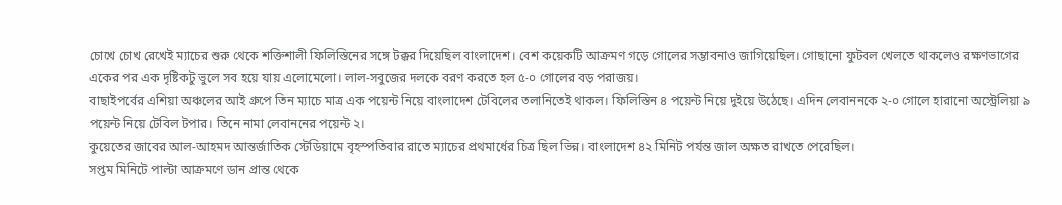চোখে চোখ রেখেই ম্যাচের শুরু থেকে শক্তিশালী ফিলিস্তিনের সঙ্গে টক্কর দিয়েছিল বাংলাদেশ। বেশ কয়েকটি আক্রমণ গড়ে গোলের সম্ভাবনাও জাগিয়েছিল। গোছানো ফুটবল খেলতে থাকলেও রক্ষণভাগের একের পর এক দৃষ্টিকটু ভুলে সব হয়ে যায় এলোমেলো। লাল-সবুজের দলকে বরণ করতে হল ৫-০ গোলের বড় পরাজয়।
বাছাইপর্বের এশিয়া অঞ্চলের আই গ্রুপে তিন ম্যাচে মাত্র এক পয়েন্ট নিয়ে বাংলাদেশ টেবিলের তলানিতেই থাকল। ফিলিস্তিন ৪ পয়েন্ট নিয়ে দুইয়ে উঠেছে। এদিন লেবাননকে ২-০ গোলে হারানো অস্ট্রেলিয়া ৯ পয়েন্ট নিয়ে টেবিল টপার। তিনে নামা লেবাননের পয়েন্ট ২।
কুয়েতের জাবের আল-আহমদ আন্তর্জাতিক স্টেডিয়ামে বৃহস্পতিবার রাতে ম্যাচের প্রথমার্ধের চিত্র ছিল ভিন্ন। বাংলাদেশ ৪২ মিনিট পর্যন্ত জাল অক্ষত রাখতে পেরেছিল।
সপ্তম মিনিটে পাল্টা আক্রমণে ডান প্রান্ত থেকে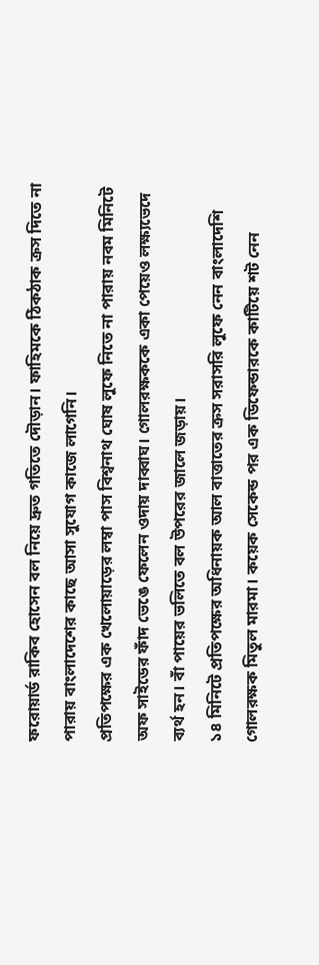ফরোয়ার্ড রাকিব হোসেন বল নিয়ে দ্রুত গতিতে দৌড়ান। ফাহিমকে ঠিকঠাক ক্রস দিতে না পারায় বাংলাদেশের কাছে আসা সুযোগ কাজে লাগেনি।
প্রতিপক্ষের এক খেলোয়াড়ের লম্বা পাস বিশ্বনাথ ঘোষ লুফে নিতে না পারায় নবম মিনিটে অফ সাইডের ফাঁদ ভেঙে ফেলেন ওদায় দাব্বাঘ। গোলরক্ষককে একা পেয়েও লক্ষ্যভেদে ব্যর্থ হন। বাঁ পায়ের ভলিতে বল উপরের জালে জড়ায়।
১৪ মিনিটে প্রতিপক্ষের অধিনায়ক আল বাত্তাতের ক্রস সরাসরি লুফে নেন বাংলাদেশি গোলরক্ষক মিতুল মারমা। কয়েক সেকেন্ড পর এক ডিফেন্ডারকে কাটিয়ে শট নেন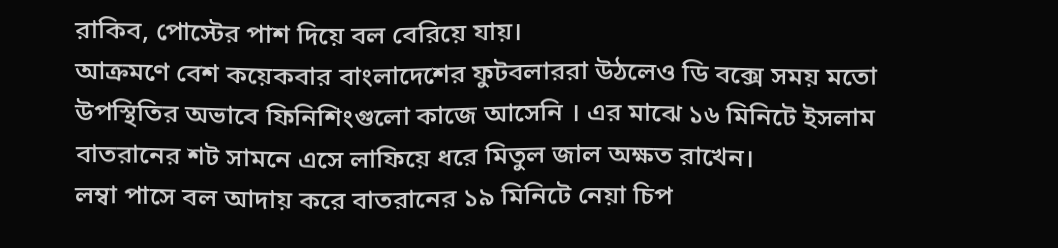রাকিব, পোস্টের পাশ দিয়ে বল বেরিয়ে যায়।
আক্রমণে বেশ কয়েকবার বাংলাদেশের ফুটবলাররা উঠলেও ডি বক্সে সময় মতো উপস্থিতির অভাবে ফিনিশিংগুলো কাজে আসেনি । এর মাঝে ১৬ মিনিটে ইসলাম বাতরানের শট সামনে এসে লাফিয়ে ধরে মিতুল জাল অক্ষত রাখেন।
লম্বা পাসে বল আদায় করে বাতরানের ১৯ মিনিটে নেয়া চিপ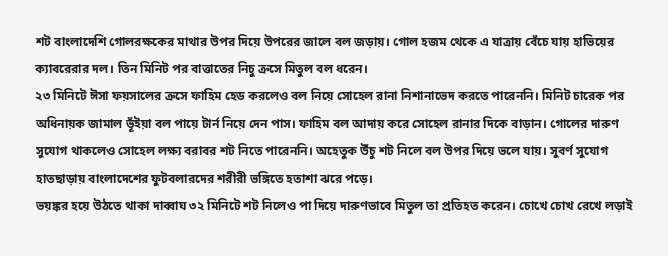শট বাংলাদেশি গোলরক্ষকের মাথার উপর দিয়ে উপরের জালে বল জড়ায়। গোল হজম থেকে এ যাত্রায় বেঁচে যায় হাভিয়ের ক্যাবরেরার দল। তিন মিনিট পর বাত্তাতের নিচু ক্রসে মিতুল বল ধরেন।
২৩ মিনিটে ঈসা ফয়সালের ক্রসে ফাহিম হেড করলেও বল নিয়ে সোহেল রানা নিশানাভেদ করতে পারেননি। মিনিট চারেক পর অধিনায়ক জামাল ভূঁইয়া বল পায়ে টার্ন নিয়ে দেন পাস। ফাহিম বল আদায় করে সোহেল রানার দিকে বাড়ান। গোলের দারুণ সুযোগ থাকলেও সোহেল লক্ষ্য বরাবর শট নিতে পারেননি। অহেতুক উঁচু শট নিলে বল উপর দিয়ে ভলে যায়। সুবর্ণ সুযোগ হাতছাড়ায় বাংলাদেশের ফুটবলারদের শরীরী ভঙ্গিতে হতাশা ঝরে পড়ে।
ভয়ঙ্কর হয়ে উঠতে থাকা দাব্বাঘ ৩২ মিনিটে শট নিলেও পা দিয়ে দারুণভাবে মিতুল তা প্রতিহত করেন। চোখে চোখ রেখে লড়াই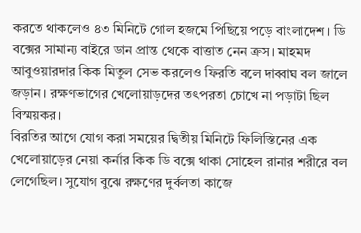করতে থাকলেও ৪৩ মিনিটে গোল হজমে পিছিয়ে পড়ে বাংলাদেশ। ডি বক্সের সামান্য বাইরে ডান প্রান্ত থেকে বাত্তাত নেন ক্রস। মাহমদ আবুওয়ারদার কিক মিতুল সেভ করলেও ফিরতি বলে দাব্বাঘ বল জালে জড়ান। রক্ষণভাগের খেলোয়াড়দের তৎপরতা চোখে না পড়াটা ছিল বিস্ময়কর।
বিরতির আগে যোগ করা সময়ের দ্বিতীয় মিনিটে ফিলিস্তিনের এক খেলোয়াড়ের নেয়া কর্নার কিক ডি বক্সে থাকা সোহেল রানার শরীরে বল লেগেছিল। সুযোগ বুঝে রক্ষণের দুর্বলতা কাজে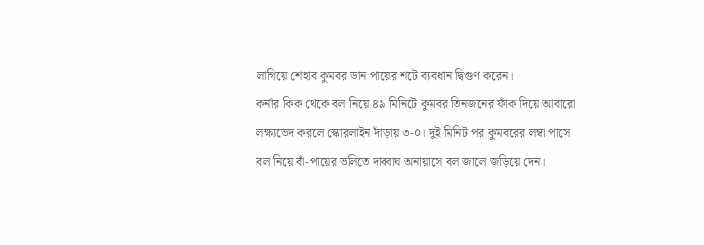লাগিয়ে শেহাব কুমবর ডান পায়ের শটে ব্যবধান দ্বিগুণ করেন।
কর্নার কিক থেকে বল নিয়ে ৪৯ মিনিটে কুমবর তিনজনের ফাঁক দিয়ে আবারো লক্ষ্যভেদ করলে স্কোরলাইন দাঁড়ায় ৩-০। দুই মিনিট পর কুমবরের লম্বা পাসে বল নিয়ে বাঁ-পায়ের ভলিতে দাব্বাঘ অনায়াসে বল জালে জড়িয়ে দেন।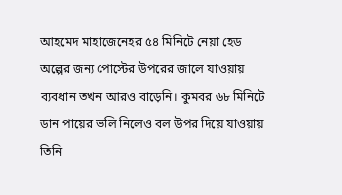আহমেদ মাহাজেনেহর ৫৪ মিনিটে নেয়া হেড অল্পের জন্য পোস্টের উপরের জালে যাওয়ায় ব্যবধান তখন আরও বাড়েনি। কুমবর ৬৮ মিনিটে ডান পায়ের ভলি নিলেও বল উপর দিয়ে যাওয়ায় তিনি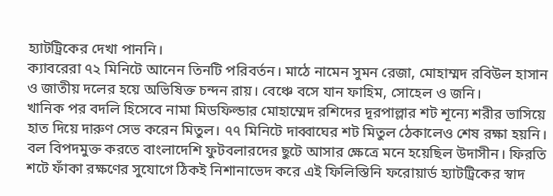হ্যাটট্রিকের দেখা পাননি।
ক্যাবরেরা ৭২ মিনিটে আনেন তিনটি পরিবর্তন। মাঠে নামেন সুমন রেজা, মোহাম্মদ রবিউল হাসান ও জাতীয় দলের হয়ে অভিষিক্ত চন্দন রায়। বেঞ্চে বসে যান ফাহিম, সোহেল ও জনি।
খানিক পর বদলি হিসেবে নামা মিডফিল্ডার মোহাম্মেদ রশিদের দূরপাল্লার শট শূন্যে শরীর ভাসিয়ে হাত দিয়ে দারুণ সেভ করেন মিতুল। ৭৭ মিনিটে দাব্বাঘের শট মিতুল ঠেকালেও শেষ রক্ষা হয়নি। বল বিপদমুক্ত করতে বাংলাদেশি ফুটবলারদের ছুটে আসার ক্ষেত্রে মনে হয়েছিল উদাসীন। ফিরতি শটে ফাঁকা রক্ষণের সুযোগে ঠিকই নিশানাভেদ করে এই ফিলিস্তিনি ফরোয়ার্ড হ্যাটট্রিকের স্বাদ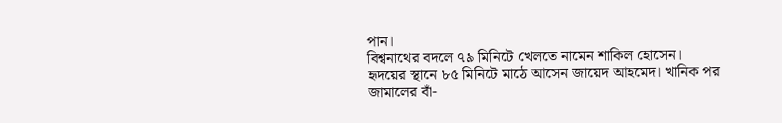পান।
বিশ্বনাথের বদলে ৭৯ মিনিটে খেলতে নামেন শাকিল হোসেন। হৃদয়ের স্থানে ৮৫ মিনিটে মাঠে আসেন জায়েদ আহমেদ। খানিক পর জামালের বাঁ-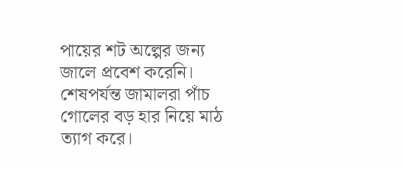পায়ের শট অল্পের জন্য জালে প্রবেশ করেনি। শেষপর্যন্ত জামালরা পাঁচ গোলের বড় হার নিয়ে মাঠ ত্যাগ করে।